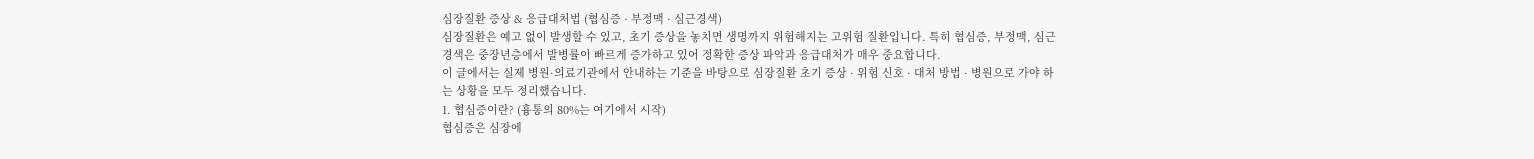심장질환 증상 & 응급대처법 (협심증 · 부정맥 · 심근경색)
심장질환은 예고 없이 발생할 수 있고, 초기 증상을 놓치면 생명까지 위험해지는 고위험 질환입니다. 특히 협심증, 부정맥, 심근경색은 중장년층에서 발병률이 빠르게 증가하고 있어 정확한 증상 파악과 응급대처가 매우 중요합니다.
이 글에서는 실제 병원·의료기관에서 안내하는 기준을 바탕으로 심장질환 초기 증상 · 위험 신호 · 대처 방법 · 병원으로 가야 하는 상황을 모두 정리했습니다.
1. 협심증이란? (흉통의 80%는 여기에서 시작)
협심증은 심장에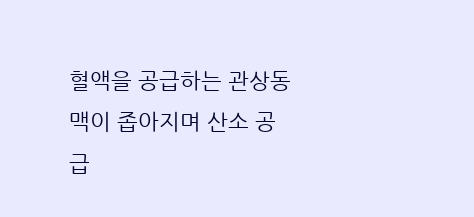혈액을 공급하는 관상동맥이 좁아지며 산소 공급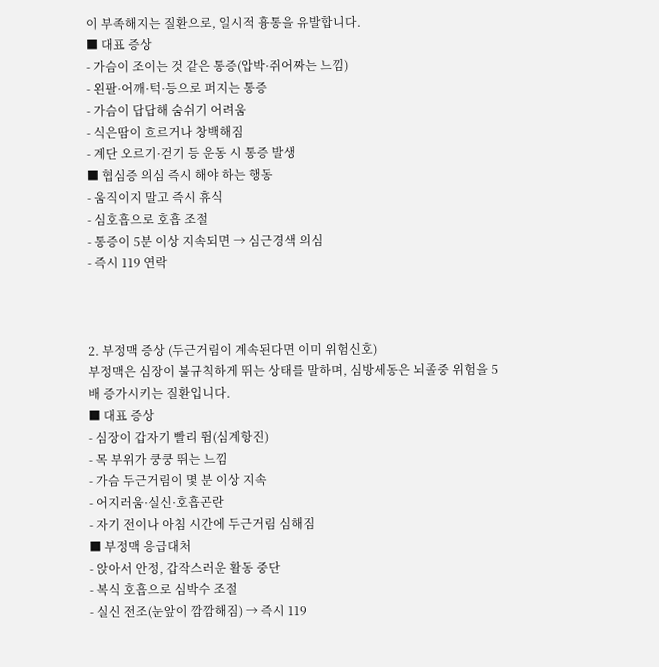이 부족해지는 질환으로, 일시적 흉통을 유발합니다.
■ 대표 증상
- 가슴이 조이는 것 같은 통증(압박·쥐어짜는 느낌)
- 왼팔·어깨·턱·등으로 퍼지는 통증
- 가슴이 답답해 숨쉬기 어려움
- 식은땀이 흐르거나 창백해짐
- 계단 오르기·걷기 등 운동 시 통증 발생
■ 협심증 의심 즉시 해야 하는 행동
- 움직이지 말고 즉시 휴식
- 심호흡으로 호흡 조절
- 통증이 5분 이상 지속되면 → 심근경색 의심
- 즉시 119 연락



2. 부정맥 증상 (두근거림이 계속된다면 이미 위험신호)
부정맥은 심장이 불규칙하게 뛰는 상태를 말하며, 심방세동은 뇌졸중 위험을 5배 증가시키는 질환입니다.
■ 대표 증상
- 심장이 갑자기 빨리 뜀(심계항진)
- 목 부위가 쿵쿵 뛰는 느낌
- 가슴 두근거림이 몇 분 이상 지속
- 어지러움·실신·호흡곤란
- 자기 전이나 아침 시간에 두근거림 심해짐
■ 부정맥 응급대처
- 앉아서 안정, 갑작스러운 활동 중단
- 복식 호흡으로 심박수 조절
- 실신 전조(눈앞이 깜깜해짐) → 즉시 119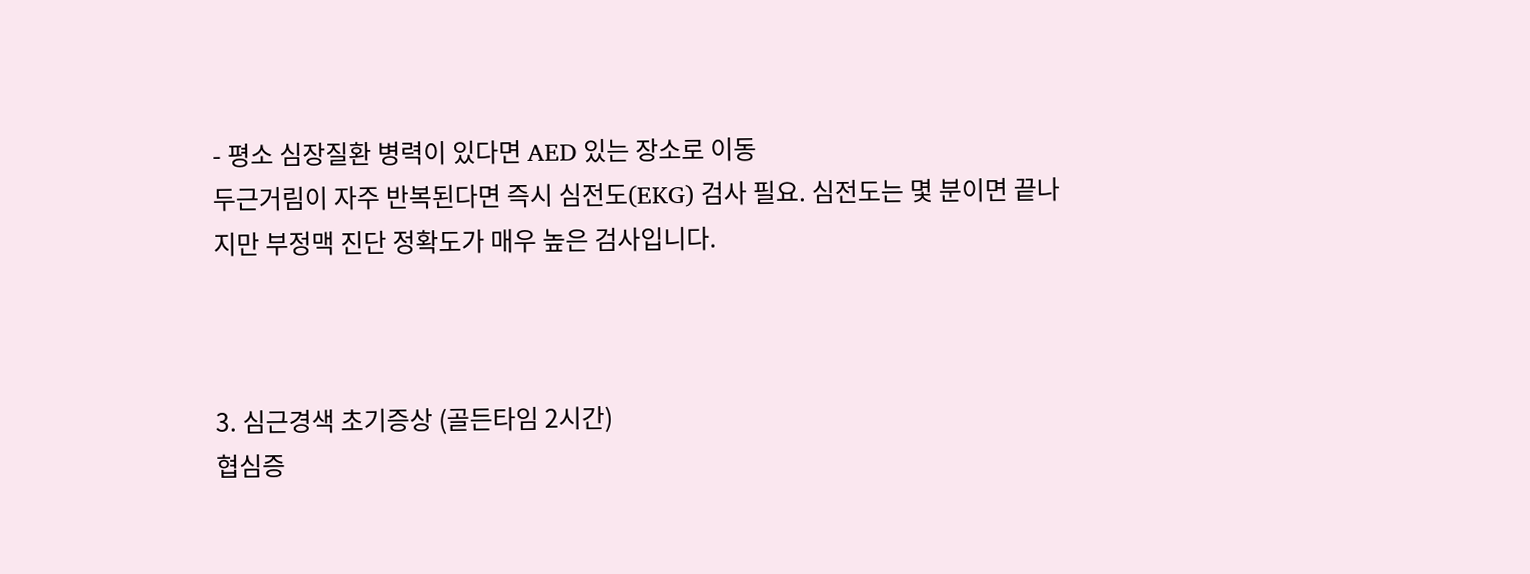- 평소 심장질환 병력이 있다면 AED 있는 장소로 이동
두근거림이 자주 반복된다면 즉시 심전도(EKG) 검사 필요. 심전도는 몇 분이면 끝나지만 부정맥 진단 정확도가 매우 높은 검사입니다.



3. 심근경색 초기증상 (골든타임 2시간)
협심증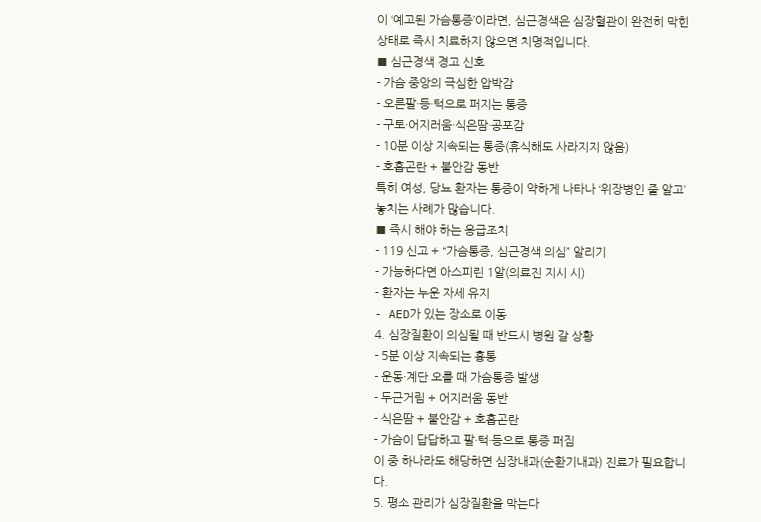이 ‘예고된 가슴통증’이라면, 심근경색은 심장혈관이 완전히 막힌 상태로 즉시 치료하지 않으면 치명적입니다.
■ 심근경색 경고 신호
- 가슴 중앙의 극심한 압박감
- 오른팔·등·턱으로 퍼지는 통증
- 구토·어지러움·식은땀·공포감
- 10분 이상 지속되는 통증(휴식해도 사라지지 않음)
- 호흡곤란 + 불안감 동반
특히 여성, 당뇨 환자는 통증이 약하게 나타나 ‘위장병인 줄 알고’ 놓치는 사례가 많습니다.
■ 즉시 해야 하는 응급조치
- 119 신고 + “가슴통증, 심근경색 의심” 알리기
- 가능하다면 아스피린 1알(의료진 지시 시)
- 환자는 누운 자세 유지
- AED가 있는 장소로 이동
4. 심장질환이 의심될 때 반드시 병원 갈 상황
- 5분 이상 지속되는 흉통
- 운동·계단 오를 때 가슴통증 발생
- 두근거림 + 어지러움 동반
- 식은땀 + 불안감 + 호흡곤란
- 가슴이 답답하고 팔·턱·등으로 통증 퍼짐
이 중 하나라도 해당하면 심장내과(순환기내과) 진료가 필요합니다.
5. 평소 관리가 심장질환을 막는다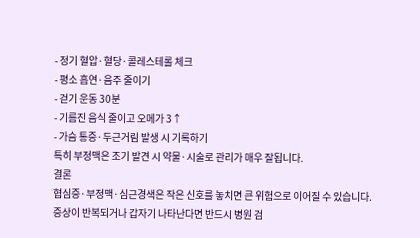- 정기 혈압·혈당·콜레스테롤 체크
- 평소 흡연·음주 줄이기
- 걷기 운동 30분
- 기름진 음식 줄이고 오메가 3↑
- 가슴 통증·두근거림 발생 시 기록하기
특히 부정맥은 조기 발견 시 약물·시술로 관리가 매우 잘됩니다.
결론
협심증·부정맥·심근경색은 작은 신호를 놓치면 큰 위험으로 이어질 수 있습니다.
증상이 반복되거나 갑자기 나타난다면 반드시 병원 검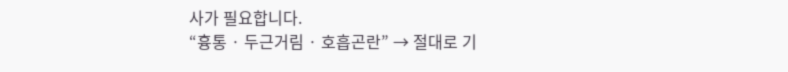사가 필요합니다.
“흉통 · 두근거림 · 호흡곤란” → 절대로 기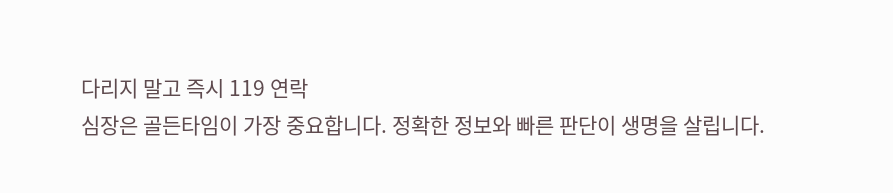다리지 말고 즉시 119 연락
심장은 골든타임이 가장 중요합니다. 정확한 정보와 빠른 판단이 생명을 살립니다.